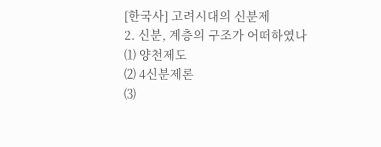[한국사] 고려시대의 신분제
2. 신분, 계층의 구조가 어떠하였나
⑴ 양천제도
⑵ 4신분제론
⑶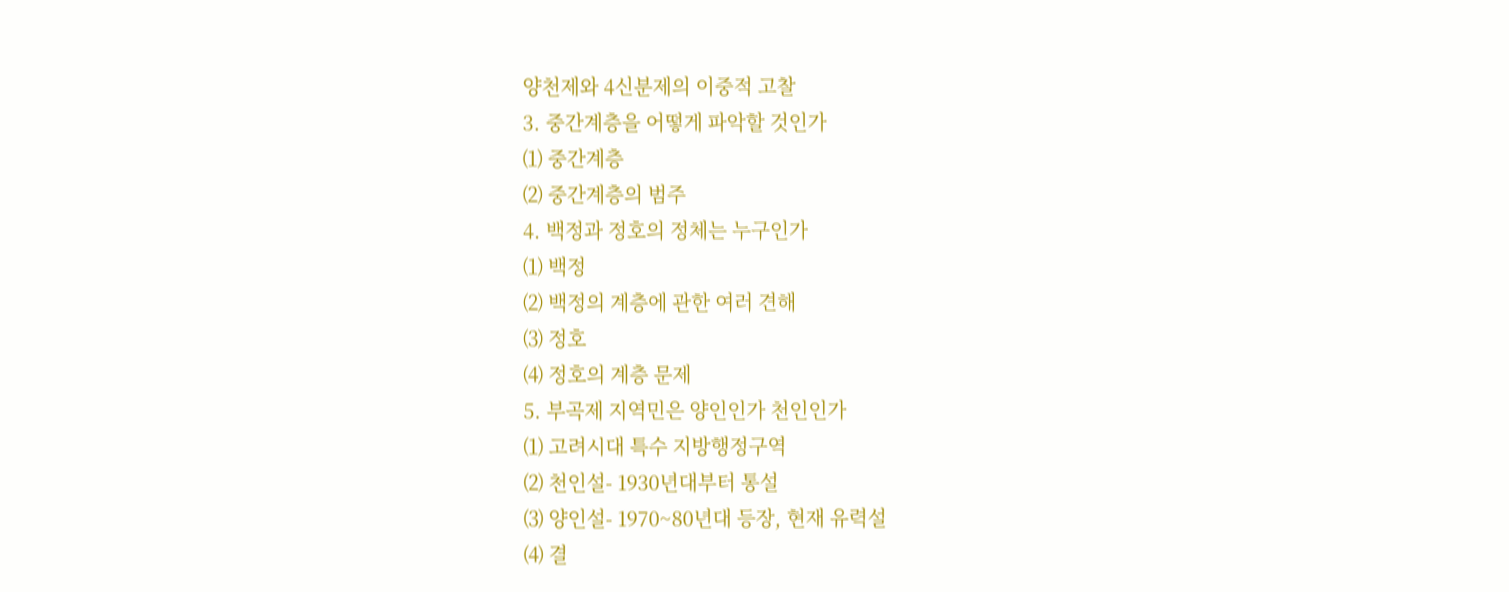양천제와 4신분제의 이중적 고찰
3. 중간계층을 어떻게 파악할 것인가
⑴ 중간계층
⑵ 중간계층의 범주
4. 백정과 정호의 정체는 누구인가
⑴ 백정
⑵ 백정의 계층에 관한 여러 견해
⑶ 정호
⑷ 정호의 계층 문제
5. 부곡제 지역민은 양인인가 천인인가
⑴ 고려시대 특수 지방행정구역
⑵ 천인설- 1930년대부터 통설
⑶ 양인설- 1970~80년대 등장, 현재 유력설
⑷ 결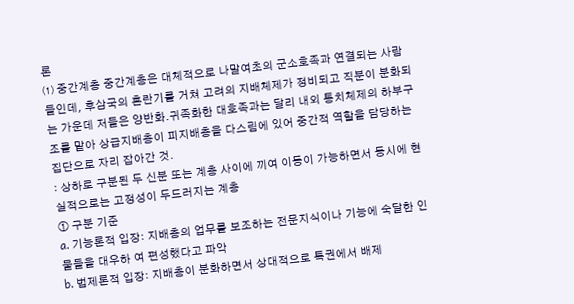론
⑴ 중간계층 중간계층은 대체적으로 나말여초의 군소호족과 연결되는 사람들인데, 후삼국의 혼란기를 거쳐 고려의 지배체제가 정비되고 직분이 분화되는 가운데 저들은 양반화․귀족화한 대호족과는 달리 내외 통치체제의 하부구조를 맡아 상급지배층이 피지배층을 다스림에 있어 중간적 역할을 담당하는 집단으로 자리 잡아간 것.
: 상하로 구분된 두 신분 또는 계층 사이에 끼여 이동이 가능하면서 동시에 현실적으로는 고정성이 두드러지는 계층
① 구분 기준
a. 기능론적 입장: 지배층의 업무를 보조하는 전문지식이나 기능에 숙달한 인물들을 대우하 여 편성했다고 파악
b. 법제론적 입장: 지배층이 분화하면서 상대적으로 특권에서 배제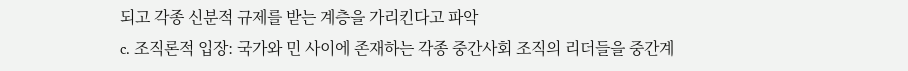되고 각종 신분적 규제를 받는 계층을 가리킨다고 파악
c. 조직론적 입장: 국가와 민 사이에 존재하는 각종 중간사회 조직의 리더들을 중간계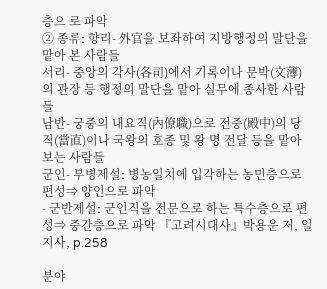층으 로 파악
② 종류: 향리- 外官을 보좌하여 지방행정의 말단을 맡아 본 사람들
서리- 중앙의 각사(各司)에서 기록이나 문박(文薄)의 관장 등 행정의 말단을 맡아 실무에 종사한 사람들
남반- 궁중의 내요직(內僚職)으로 전중(殿中)의 당직(當直)이나 국왕의 호종 및 왕 명 전달 등을 맡아 보는 사람들
군인- 부병제설: 병농일치에 입각하는 농민층으로 편성⇒ 양인으로 파악
- 군반제설: 군인직을 전문으로 하는 특수층으로 편성⇒ 중간층으로 파악 『고려시대사』박용운 저, 일지사, p.258

분야